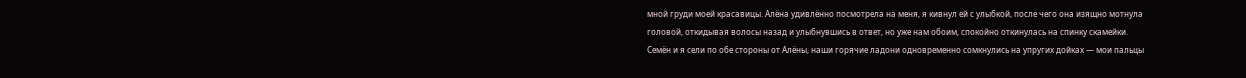мной груди моей красавицы. Алёна удивлённо посмотрела на меня, я кивнул ей с улыбкой, после чего она изящно мотнула головой, откидывая волосы назад и улыбнувшись в ответ, но уже нам обоим, спокойно откинулась на спинку скамейки.
Семён и я сели по обе стороны от Алёны, наши горячие ладони одновременно сомкнулись на упругих дойках — мои пальцы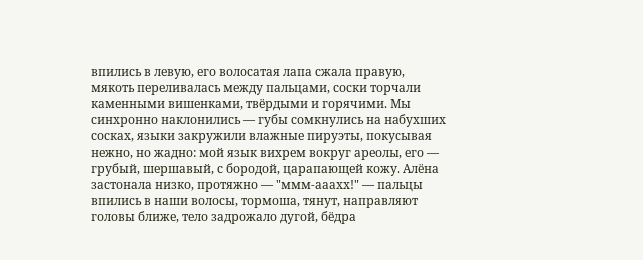впились в левую, его волосатая лапа сжала правую, мякоть переливалась между пальцами, соски торчали каменными вишенками, твёрдыми и горячими. Мы синхронно наклонились — губы сомкнулись на набухших сосках, языки закружили влажные пируэты, покусывая нежно, но жадно: мой язык вихрем вокруг ареолы, его — грубый, шершавый, с бородой, царапающей кожу. Алёна застонала низко, протяжно — "ммм-ааахх!" — пальцы впились в наши волосы, тормоша, тянут, направляют головы ближе, тело задрожало дугой, бёдра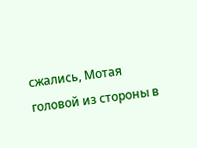сжались, Мотая головой из стороны в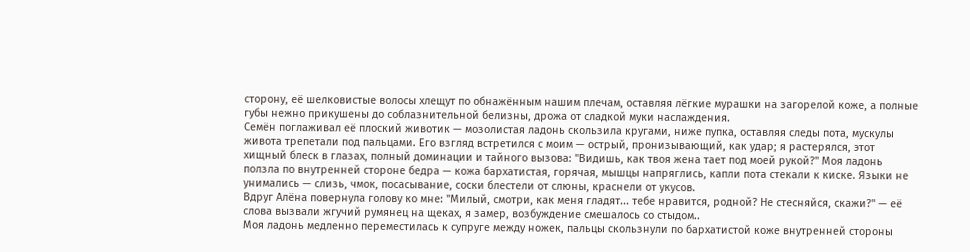сторону, её шелковистые волосы хлещут по обнажённым нашим плечам, оставляя лёгкие мурашки на загорелой коже, а полные губы нежно прикушены до соблазнительной белизны, дрожа от сладкой муки наслаждения.
Семён поглаживал её плоский животик — мозолистая ладонь скользила кругами, ниже пупка, оставляя следы пота, мускулы живота трепетали под пальцами. Его взгляд встретился с моим — острый, пронизывающий, как удар; я растерялся, этот хищный блеск в глазах, полный доминации и тайного вызова: "Видишь, как твоя жена тает под моей рукой?" Моя ладонь ползла по внутренней стороне бедра — кожа бархатистая, горячая, мышцы напряглись, капли пота стекали к киске. Языки не унимались — слизь, чмок, посасывание, соски блестели от слюны, краснели от укусов.
Вдруг Алёна повернула голову ко мне: "Милый, смотри, как меня гладят... тебе нравится, родной? Не стесняйся, скажи?" — её слова вызвали жгучий румянец на щеках, я замер, возбуждение смешалось со стыдом..
Моя ладонь медленно переместилась к супруге между ножек, пальцы скользнули по бархатистой коже внутренней стороны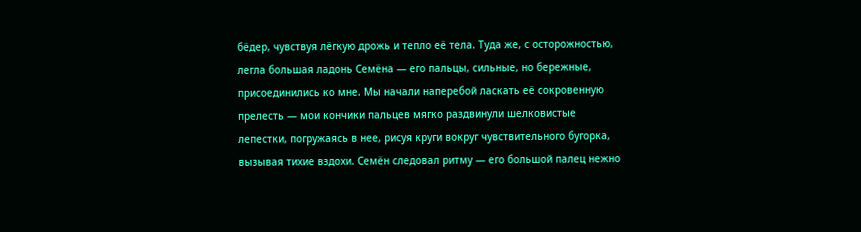бёдер, чувствуя лёгкую дрожь и тепло её тела. Туда же, с осторожностью, легла большая ладонь Семёна — его пальцы, сильные, но бережные, присоединились ко мне. Мы начали наперебой ласкать её сокровенную прелесть — мои кончики пальцев мягко раздвинули шелковистые лепестки, погружаясь в нее, рисуя круги вокруг чувствительного бугорка, вызывая тихие вздохи. Семён следовал ритму — его большой палец нежно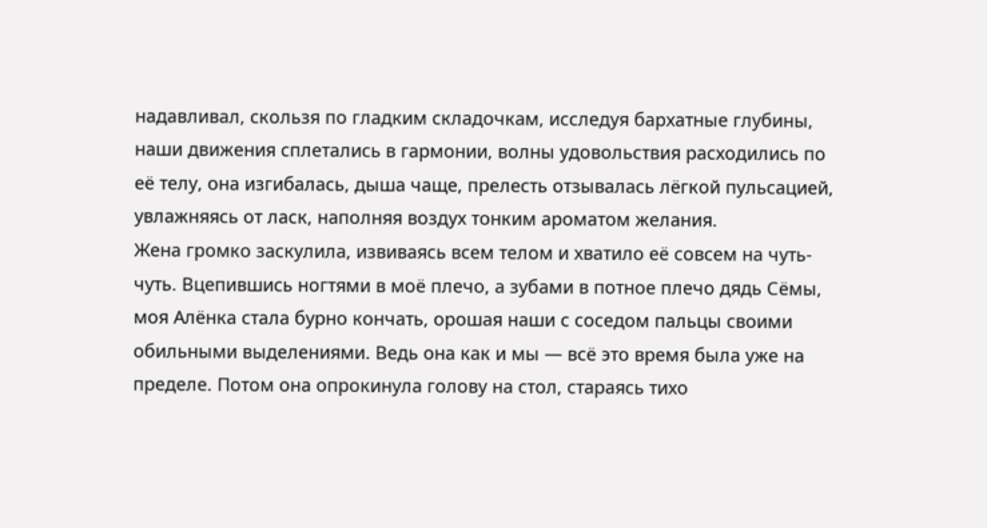надавливал, скользя по гладким складочкам, исследуя бархатные глубины, наши движения сплетались в гармонии, волны удовольствия расходились по её телу, она изгибалась, дыша чаще, прелесть отзывалась лёгкой пульсацией, увлажняясь от ласк, наполняя воздух тонким ароматом желания.
Жена громко заскулила, извиваясь всем телом и хватило её совсем на чуть-чуть. Вцепившись ногтями в моё плечо, а зубами в потное плечо дядь Сёмы, моя Алёнка стала бурно кончать, орошая наши с соседом пальцы своими обильными выделениями. Ведь она как и мы — всё это время была уже на пределе. Потом она опрокинула голову на стол, стараясь тихо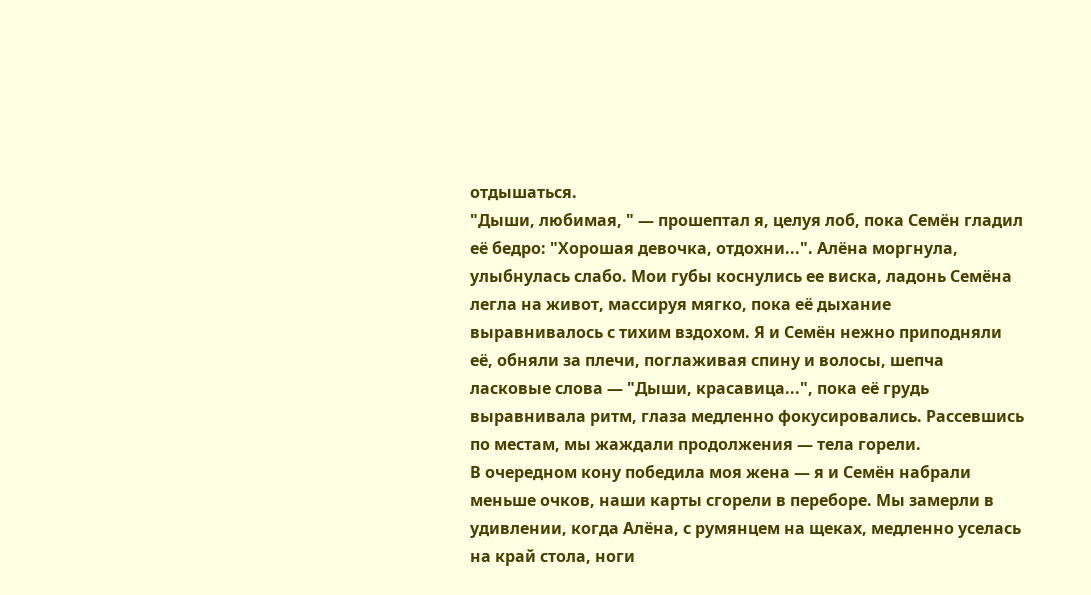отдышаться.
"Дыши, любимая, " — прошептал я, целуя лоб, пока Семён гладил её бедро: "Хорошая девочка, отдохни...". Алёна моргнула, улыбнулась слабо. Мои губы коснулись ее виска, ладонь Семёна легла на живот, массируя мягко, пока её дыхание выравнивалось с тихим вздохом. Я и Семён нежно приподняли её, обняли за плечи, поглаживая спину и волосы, шепча ласковые слова — "Дыши, красавица...", пока её грудь выравнивала ритм, глаза медленно фокусировались. Рассевшись по местам, мы жаждали продолжения — тела горели.
В очередном кону победила моя жена — я и Семён набрали меньше очков, наши карты сгорели в переборе. Мы замерли в удивлении, когда Алёна, с румянцем на щеках, медленно уселась на край стола, ноги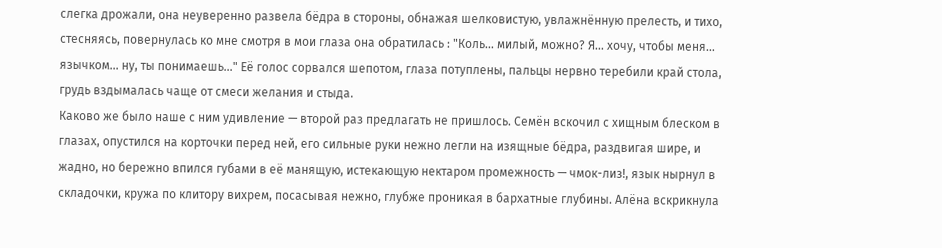слегка дрожали, она неуверенно развела бёдра в стороны, обнажая шелковистую, увлажнённую прелесть, и тихо, стесняясь, повернулась ко мне смотря в мои глаза она обратилась : "Коль... милый, можно? Я... хочу, чтобы меня... язычком... ну, ты понимаешь..." Её голос сорвался шепотом, глаза потуплены, пальцы нервно теребили край стола, грудь вздымалась чаще от смеси желания и стыда.
Каково же было наше с ним удивление — второй раз предлагать не пришлось. Семён вскочил с хищным блеском в глазах, опустился на корточки перед ней, его сильные руки нежно легли на изящные бёдра, раздвигая шире, и жадно, но бережно впился губами в её манящую, истекающую нектаром промежность — чмок-лиз!, язык нырнул в складочки, кружа по клитору вихрем, посасывая нежно, глубже проникая в бархатные глубины. Алёна вскрикнула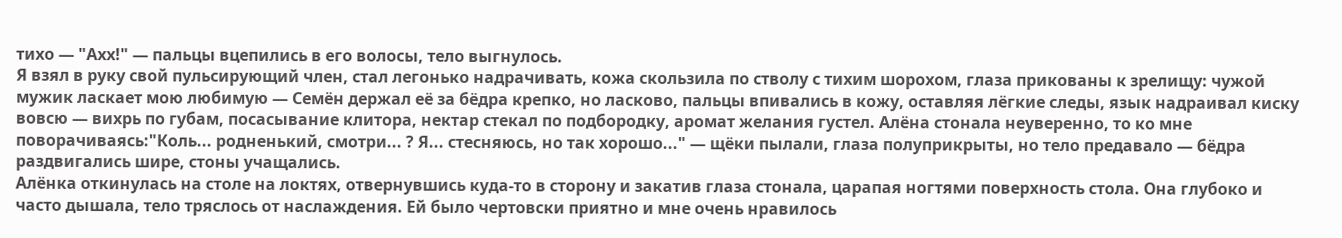тихо — "Ахх!" — пальцы вцепились в его волосы, тело выгнулось.
Я взял в руку свой пульсирующий член, стал легонько надрачивать, кожа скользила по стволу с тихим шорохом, глаза прикованы к зрелищу: чужой мужик ласкает мою любимую — Семён держал её за бёдра крепко, но ласково, пальцы впивались в кожу, оставляя лёгкие следы, язык надраивал киску вовсю — вихрь по губам, посасывание клитора, нектар стекал по подбородку, аромат желания густел. Алёна стонала неуверенно, то ко мне поворачиваясь:"Коль... родненький, смотри... ? Я... стесняюсь, но так хорошо..." — щёки пылали, глаза полуприкрыты, но тело предавало — бёдра раздвигались шире, стоны учащались.
Алёнка откинулась на столе на локтях, отвернувшись куда-то в сторону и закатив глаза стонала, царапая ногтями поверхность стола. Она глубоко и часто дышала, тело тряслось от наслаждения. Ей было чертовски приятно и мне очень нравилось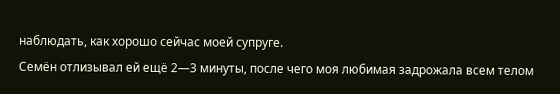наблюдать, как хорошо сейчас моей супруге.
Семён отлизывал ей ещё 2—3 минуты, после чего моя любимая задрожала всем телом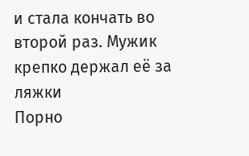и стала кончать во второй раз. Мужик крепко держал её за ляжки
Порно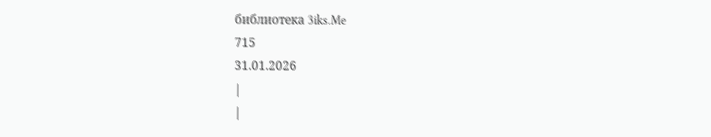библиотека 3iks.Me
715
31.01.2026
|
|